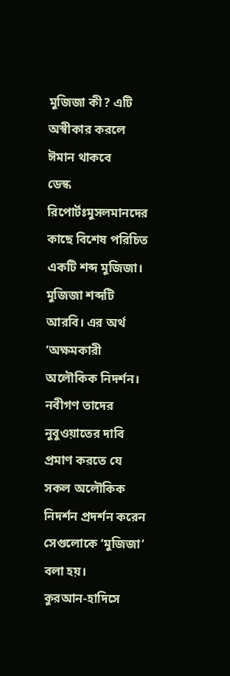মুজিজা কী? এটি অস্বীকার করলে ঈমান থাকবে
ডেস্ক রিপোর্টঃমুসলমানদের কাছে বিশেষ পরিচিত একটি শব্দ মুজিজা। মুজিজা শব্দটি আরবি। এর অর্থ ‘অক্ষমকারী অলৌকিক নিদর্শন। নবীগণ তাদের নুবুওয়াতের দাবি প্রমাণ করতে যে সকল অলৌকিক নিদর্শন প্রদর্শন করেন সেগুলোকে ‘মুজিজা’ বলা হয়।
কুরআন-হাদিসে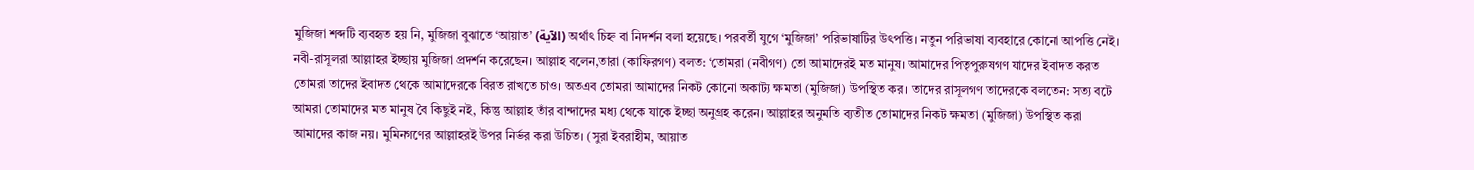মুজিজা শব্দটি ব্যবহৃত হয় নি, মুজিজা বুঝাতে ‘আয়াত’ (الآية) অর্থাৎ চিহ্ন বা নিদর্শন বলা হয়েছে। পরবর্তী যুগে ‘মুজিজা’ পরিভাষাটির উৎপত্তি। নতুন পরিভাষা ব্যবহারে কোনো আপত্তি নেই।
নবী-রাসূলরা আল্লাহর ইচ্ছায় মুজিজা প্রদর্শন করেছেন। আল্লাহ বলেন,তারা (কাফিরগণ) বলত: ‘তোমরা (নবীগণ) তো আমাদেরই মত মানুষ। আমাদের পিতৃপুরুষগণ যাদের ইবাদত করত তোমরা তাদের ইবাদত থেকে আমাদেরকে বিরত রাখতে চাও। অতএব তোমরা আমাদের নিকট কোনো অকাট্য ক্ষমতা (মুজিজা) উপস্থিত কর। তাদের রাসূলগণ তাদেরকে বলতেন: সত্য বটে আমরা তোমাদের মত মানুষ বৈ কিছুই নই, কিন্তু আল্লাহ তাঁর বান্দাদের মধ্য থেকে যাকে ইচ্ছা অনুগ্রহ করেন। আল্লাহর অনুমতি ব্যতীত তোমাদের নিকট ক্ষমতা (মুজিজা) উপস্থিত করা আমাদের কাজ নয়। মুমিনগণের আল্লাহরই উপর নির্ভর করা উচিত। (সুরা ইবরাহীম, আয়াত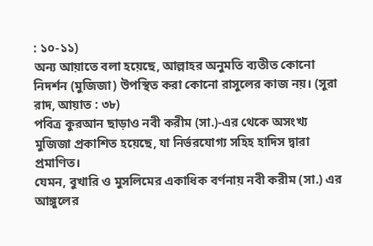: ১০-১১)
অন্য আয়াতে বলা হয়েছে, আল্লাহর অনুমতি ব্যতীত কোনো নিদর্শন (মুজিজা) উপস্থিত করা কোনো রাসুলের কাজ নয়। (সুরা রাদ, আয়াত : ৩৮)
পবিত্র কুরআন ছাড়াও নবী করীম (সা.)-এর থেকে অসংখ্য মুজিজা প্রকাশিত হয়েছে, যা নির্ভরযোগ্য সহিহ হাদিস দ্বারা প্রমাণিত।
যেমন, বুখারি ও মুসলিমের একাধিক বর্ণনায় নবী করীম (সা.) এর আঙ্গুলের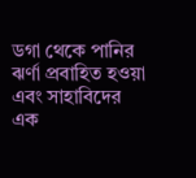ডগা থেকে পানির ঝর্ণা প্রবাহিত হওয়া এবং সাহাবিদের এক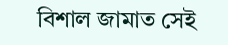বিশাল জামাত সেই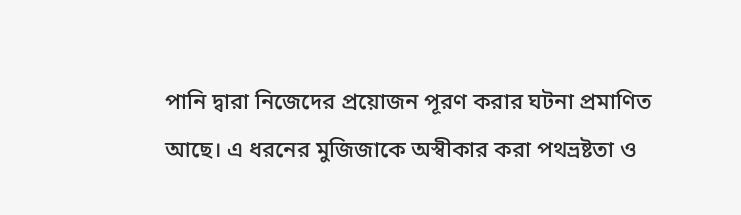পানি দ্বারা নিজেদের প্রয়োজন পূরণ করার ঘটনা প্রমাণিত আছে। এ ধরনের মুজিজাকে অস্বীকার করা পথভ্রষ্টতা ও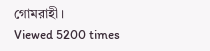গোমরাহী।
Viewed 5200 times